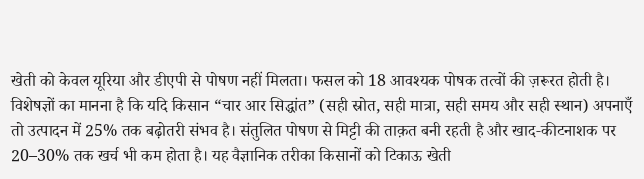खेती को केवल यूरिया और डीएपी से पोषण नहीं मिलता। फसल को 18 आवश्यक पोषक तत्वों की ज़रूरत होती है। विशेषज्ञों का मानना है कि यदि किसान “चार आर सिद्धांत” (सही स्रोत, सही मात्रा, सही समय और सही स्थान) अपनाएँ तो उत्पादन में 25% तक बढ़ोतरी संभव है। संतुलित पोषण से मिट्टी की ताक़त बनी रहती है और खाद‑कीटनाशक पर 20–30% तक खर्च भी कम होता है। यह वैज्ञानिक तरीका किसानों को टिकाऊ खेती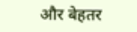और बेहतर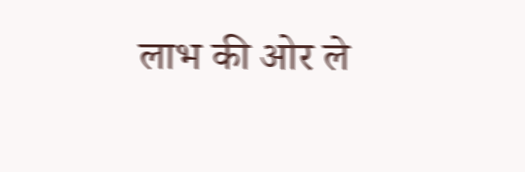लाभ की ओर ले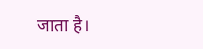जाता है।